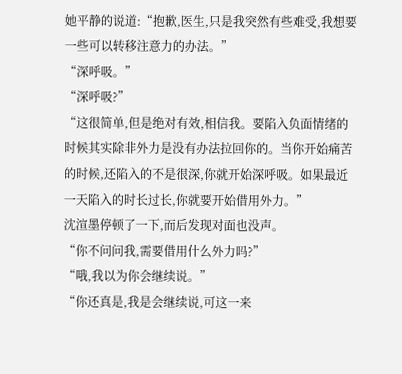她平静的说道:“抱歉,医生,只是我突然有些难受,我想要一些可以转移注意力的办法。”
“深呼吸。”
“深呼吸?”
“这很简单,但是绝对有效,相信我。要陷入负面情绪的时候其实除非外力是没有办法拉回你的。当你开始痛苦的时候,还陷入的不是很深,你就开始深呼吸。如果最近一天陷入的时长过长,你就要开始借用外力。”
沈渲墨停顿了一下,而后发现对面也没声。
“你不问问我,需要借用什么外力吗?”
“哦,我以为你会继续说。”
“你还真是,我是会继续说,可这一来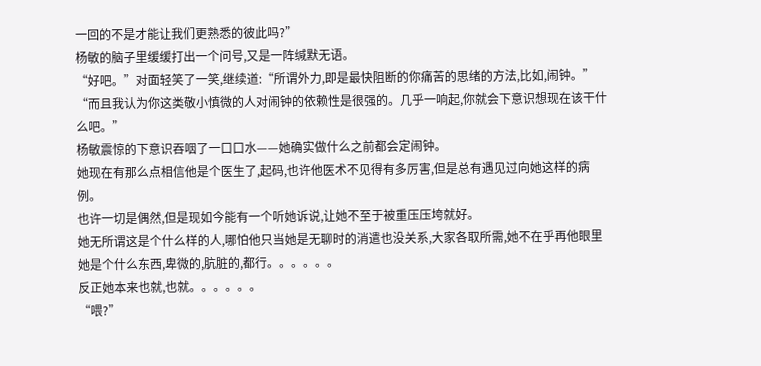一回的不是才能让我们更熟悉的彼此吗?”
杨敏的脑子里缓缓打出一个问号,又是一阵缄默无语。
“好吧。”对面轻笑了一笑,继续道:“所谓外力,即是最快阻断的你痛苦的思绪的方法,比如,闹钟。”
“而且我认为你这类敬小慎微的人对闹钟的依赖性是很强的。几乎一响起,你就会下意识想现在该干什么吧。”
杨敏震惊的下意识吞咽了一口口水——她确实做什么之前都会定闹钟。
她现在有那么点相信他是个医生了,起码,也许他医术不见得有多厉害,但是总有遇见过向她这样的病例。
也许一切是偶然,但是现如今能有一个听她诉说,让她不至于被重压压垮就好。
她无所谓这是个什么样的人,哪怕他只当她是无聊时的消遣也没关系,大家各取所需,她不在乎再他眼里她是个什么东西,卑微的,肮脏的,都行。。。。。。
反正她本来也就,也就。。。。。。
“喂?”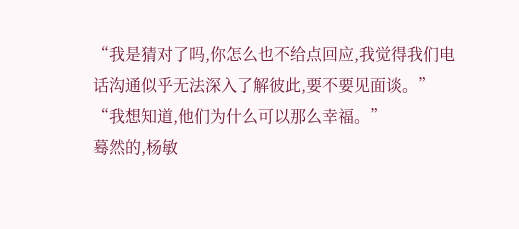“我是猜对了吗,你怎么也不给点回应,我觉得我们电话沟通似乎无法深入了解彼此,要不要见面谈。”
“我想知道,他们为什么可以那么幸福。”
蓦然的,杨敏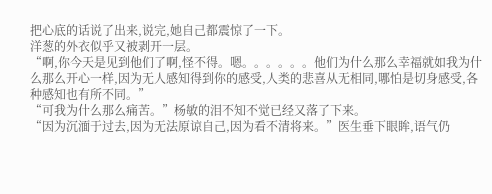把心底的话说了出来,说完,她自己都震惊了一下。
洋葱的外衣似乎又被剥开一层。
“啊,你今天是见到他们了啊,怪不得。嗯。。。。。。他们为什么那么幸福就如我为什么那么开心一样,因为无人感知得到你的感受,人类的悲喜从无相同,哪怕是切身感受,各种感知也有所不同。”
“可我为什么那么痛苦。”杨敏的泪不知不觉已经又落了下来。
“因为沉湎于过去,因为无法原谅自己,因为看不清将来。”医生垂下眼眸,语气仍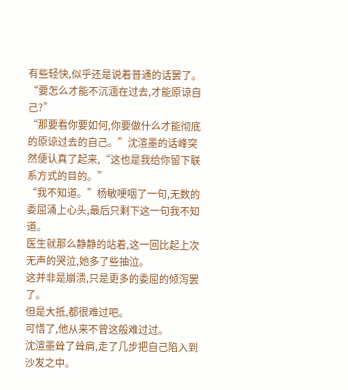有些轻快,似乎还是说着普通的话罢了。
“要怎么才能不沉湎在过去,才能原谅自己?”
“那要看你要如何,你要做什么才能彻底的原谅过去的自己。”沈渲墨的话峰突然便认真了起来,“这也是我给你留下联系方式的目的。”
“我不知道。”杨敏哽咽了一句,无数的委屈涌上心头,最后只剩下这一句我不知道。
医生就那么静静的站着,这一回比起上次无声的哭泣,她多了些抽泣。
这并非是崩溃,只是更多的委屈的倾泻罢了。
但是大抵,都很难过吧。
可惜了,他从来不曾这般难过过。
沈渲墨耸了耸肩,走了几步把自己陷入到沙发之中。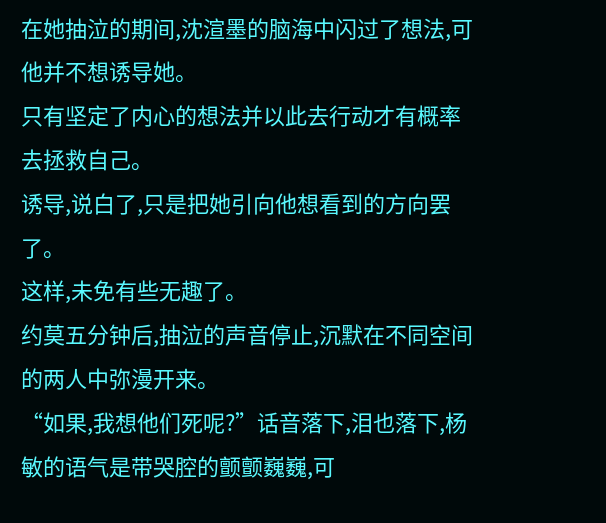在她抽泣的期间,沈渲墨的脑海中闪过了想法,可他并不想诱导她。
只有坚定了内心的想法并以此去行动才有概率去拯救自己。
诱导,说白了,只是把她引向他想看到的方向罢了。
这样,未免有些无趣了。
约莫五分钟后,抽泣的声音停止,沉默在不同空间的两人中弥漫开来。
“如果,我想他们死呢?”话音落下,泪也落下,杨敏的语气是带哭腔的颤颤巍巍,可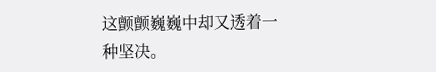这颤颤巍巍中却又透着一种坚决。